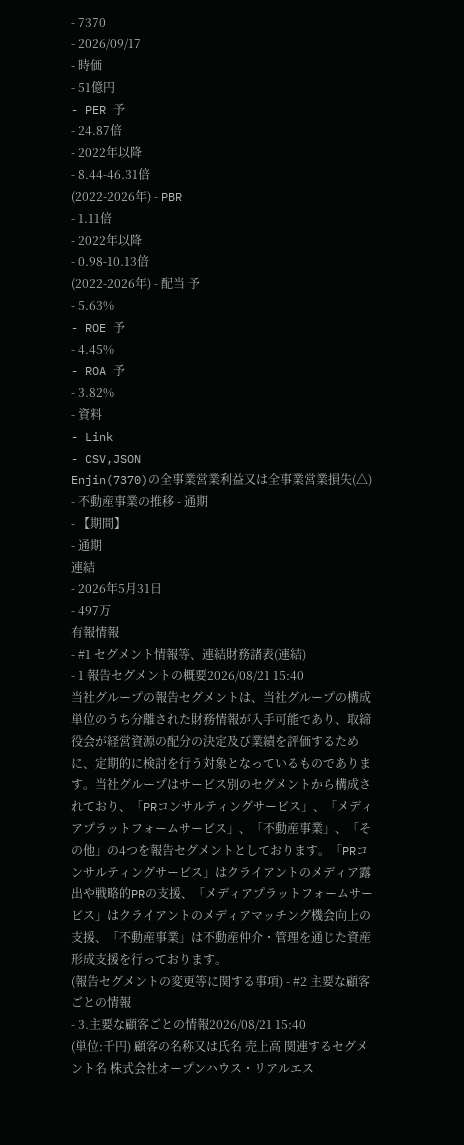- 7370
- 2026/09/17
- 時価
- 51億円
- PER 予
- 24.87倍
- 2022年以降
- 8.44-46.31倍
(2022-2026年) - PBR
- 1.11倍
- 2022年以降
- 0.98-10.13倍
(2022-2026年) - 配当 予
- 5.63%
- ROE 予
- 4.45%
- ROA 予
- 3.82%
- 資料
- Link
- CSV,JSON
Enjin(7370)の全事業営業利益又は全事業営業損失(△) - 不動産事業の推移 - 通期
- 【期間】
- 通期
連結
- 2026年5月31日
- 497万
有報情報
- #1 セグメント情報等、連結財務諸表(連結)
- 1 報告セグメントの概要2026/08/21 15:40
当社グループの報告セグメントは、当社グループの構成単位のうち分離された財務情報が入手可能であり、取締役会が経営資源の配分の決定及び業績を評価するために、定期的に検討を行う対象となっているものであります。当社グループはサービス別のセグメントから構成されており、「PRコンサルティングサービス」、「メディアプラットフォームサービス」、「不動産事業」、「その他」の4つを報告セグメントとしております。「PRコンサルティングサービス」はクライアントのメディア露出や戦略的PRの支援、「メディアプラットフォームサービス」はクライアントのメディアマッチング機会向上の支援、「不動産事業」は不動産仲介・管理を通じた資産形成支援を行っております。
(報告セグメントの変更等に関する事項) - #2 主要な顧客ごとの情報
- 3.主要な顧客ごとの情報2026/08/21 15:40
(単位:千円) 顧客の名称又は氏名 売上高 関連するセグメント名 株式会社オープンハウス・リアルエス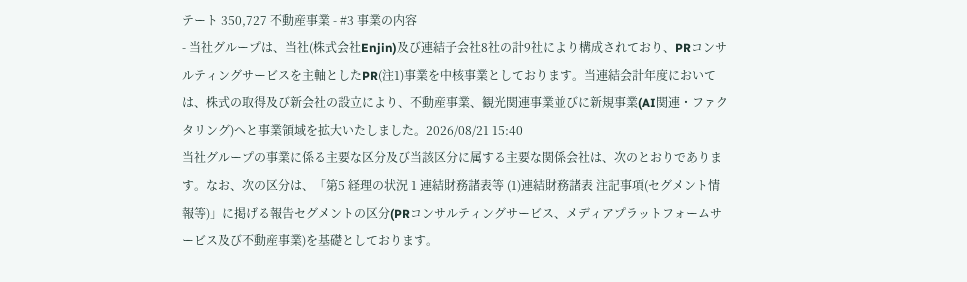テート 350,727 不動産事業 - #3 事業の内容
- 当社グループは、当社(株式会社Enjin)及び連結子会社8社の計9社により構成されており、PRコンサルティングサービスを主軸としたPR(注1)事業を中核事業としております。当連結会計年度においては、株式の取得及び新会社の設立により、不動産事業、観光関連事業並びに新規事業(AI関連・ファクタリング)へと事業領域を拡大いたしました。2026/08/21 15:40
当社グループの事業に係る主要な区分及び当該区分に属する主要な関係会社は、次のとおりであります。なお、次の区分は、「第5 経理の状況 1 連結財務諸表等 (1)連結財務諸表 注記事項(セグメント情報等)」に掲げる報告セグメントの区分(PRコンサルティングサービス、メディアプラットフォームサービス及び不動産事業)を基礎としております。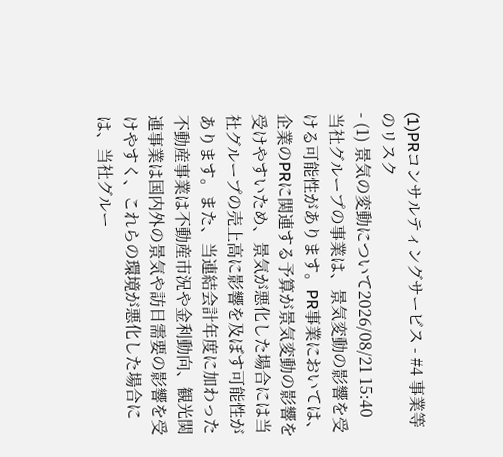(1)PRコンサルティングサービス - #4 事業等のリスク
- (1) 景気の変動について2026/08/21 15:40
当社グループの事業は、景気変動の影響を受ける可能性があります。PR事業においては、企業のPRに関連する予算が景気変動の影響を受けやすいため、景気が悪化した場合には当社グループの売上高に影響を及ぼす可能性があります。また、当連結会計年度に加わった不動産事業は不動産市況や金利動向、観光関連事業は国内外の景気や訪日需要の影響を受けやすく、これらの環境が悪化した場合には、当社グルー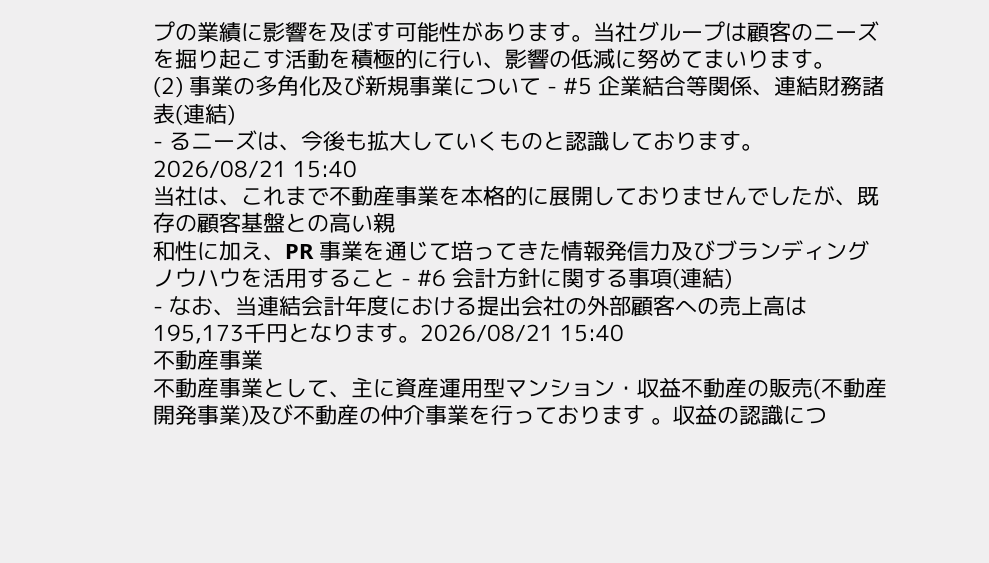プの業績に影響を及ぼす可能性があります。当社グループは顧客のニーズを掘り起こす活動を積極的に行い、影響の低減に努めてまいります。
(2) 事業の多角化及び新規事業について - #5 企業結合等関係、連結財務諸表(連結)
- るニーズは、今後も拡大していくものと認識しております。2026/08/21 15:40
当社は、これまで不動産事業を本格的に展開しておりませんでしたが、既存の顧客基盤との高い親
和性に加え、PR 事業を通じて培ってきた情報発信力及びブランディングノウハウを活用すること - #6 会計方針に関する事項(連結)
- なお、当連結会計年度における提出会社の外部顧客への売上高は195,173千円となります。2026/08/21 15:40
不動産事業
不動産事業として、主に資産運用型マンション・収益不動産の販売(不動産開発事業)及び不動産の仲介事業を行っております 。収益の認識につ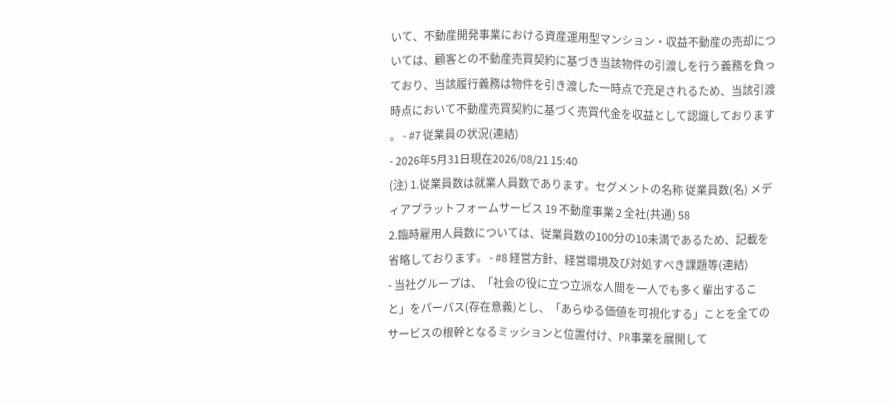いて、不動産開発事業における資産運用型マンション・収益不動産の売却については、顧客との不動産売買契約に基づき当該物件の引渡しを行う義務を負っており、当該履行義務は物件を引き渡した一時点で充足されるため、当該引渡時点において不動産売買契約に基づく売買代金を収益として認識しております 。 - #7 従業員の状況(連結)
- 2026年5月31日現在2026/08/21 15:40
(注) 1.従業員数は就業人員数であります。セグメントの名称 従業員数(名) メディアプラットフォームサービス 19 不動産事業 2 全社(共通) 58
2.臨時雇用人員数については、従業員数の100分の10未満であるため、記載を省略しております。 - #8 経営方針、経営環境及び対処すべき課題等(連結)
- 当社グループは、「社会の役に立つ立派な人間を一人でも多く輩出すること」をパーパス(存在意義)とし、「あらゆる価値を可視化する」ことを全てのサービスの根幹となるミッションと位置付け、PR事業を展開して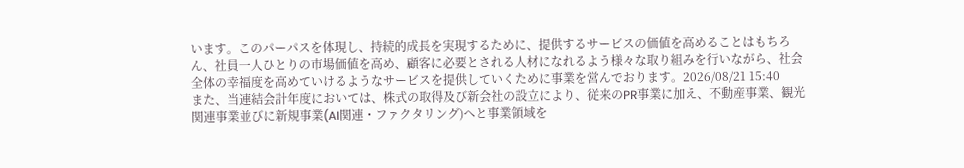います。このパーパスを体現し、持続的成長を実現するために、提供するサービスの価値を高めることはもちろん、社員一人ひとりの市場価値を高め、顧客に必要とされる人材になれるよう様々な取り組みを行いながら、社会全体の幸福度を高めていけるようなサービスを提供していくために事業を営んでおります。2026/08/21 15:40
また、当連結会計年度においては、株式の取得及び新会社の設立により、従来のPR事業に加え、不動産事業、観光関連事業並びに新規事業(AI関連・ファクタリング)へと事業領域を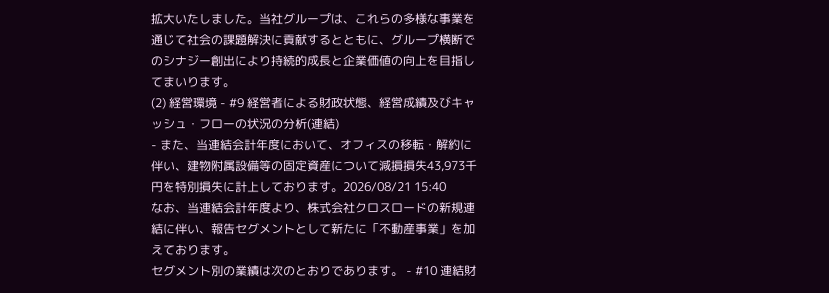拡大いたしました。当社グループは、これらの多様な事業を通じて社会の課題解決に貢献するとともに、グループ横断でのシナジー創出により持続的成長と企業価値の向上を目指してまいります。
(2) 経営環境 - #9 経営者による財政状態、経営成績及びキャッシュ・フローの状況の分析(連結)
- また、当連結会計年度において、オフィスの移転・解約に伴い、建物附属設備等の固定資産について減損損失43,973千円を特別損失に計上しております。2026/08/21 15:40
なお、当連結会計年度より、株式会社クロスロードの新規連結に伴い、報告セグメントとして新たに「不動産事業」を加えております。
セグメント別の業績は次のとおりであります。 - #10 連結財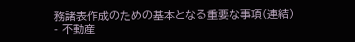務諸表作成のための基本となる重要な事項(連結)
- 不動産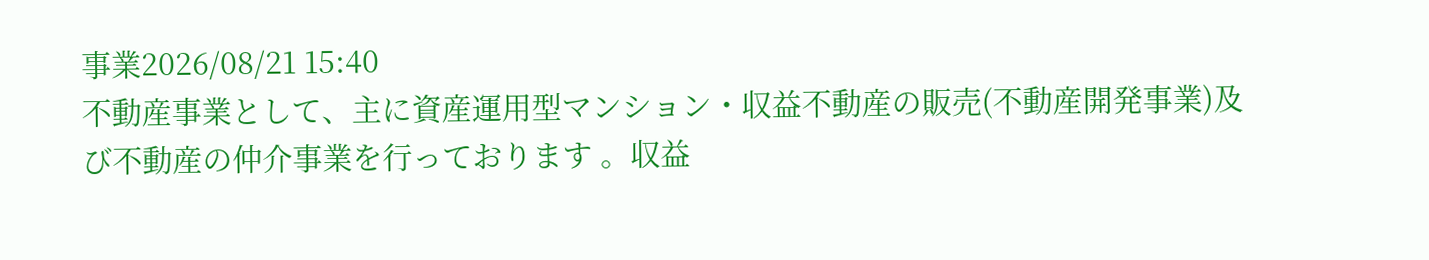事業2026/08/21 15:40
不動産事業として、主に資産運用型マンション・収益不動産の販売(不動産開発事業)及び不動産の仲介事業を行っております 。収益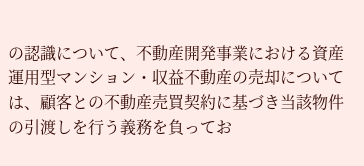の認識について、不動産開発事業における資産運用型マンション・収益不動産の売却については、顧客との不動産売買契約に基づき当該物件の引渡しを行う義務を負ってお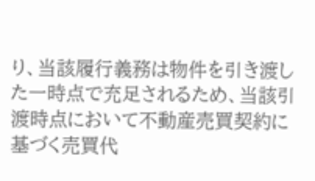り、当該履行義務は物件を引き渡した一時点で充足されるため、当該引渡時点において不動産売買契約に基づく売買代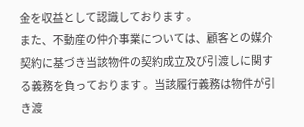金を収益として認識しております 。
また、不動産の仲介事業については、顧客との媒介契約に基づき当該物件の契約成立及び引渡しに関する義務を負っております 。当該履行義務は物件が引き渡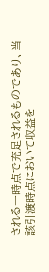される一時点で充足されるものであり、当該引渡時点において収益を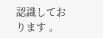認識しております 。